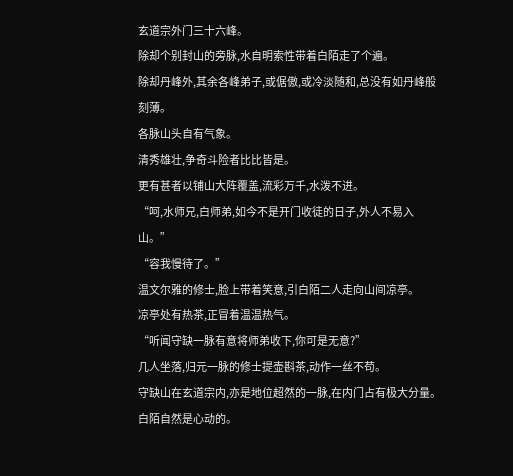玄道宗外门三十六峰。
除却个别封山的旁脉,水自明索性带着白陌走了个遍。
除却丹峰外,其余各峰弟子,或倨傲,或冷淡随和,总没有如丹峰般刻薄。
各脉山头自有气象。
清秀雄壮,争奇斗险者比比皆是。
更有甚者以铺山大阵覆盖,流彩万千,水泼不进。
“呵,水师兄,白师弟,如今不是开门收徒的日子,外人不易入山。”
“容我慢待了。”
温文尔雅的修士,脸上带着笑意,引白陌二人走向山间凉亭。
凉亭处有热茶,正冒着温温热气。
“听闻守缺一脉有意将师弟收下,你可是无意?”
几人坐落,归元一脉的修士提壶斟茶,动作一丝不苟。
守缺山在玄道宗内,亦是地位超然的一脉,在内门占有极大分量。
白陌自然是心动的。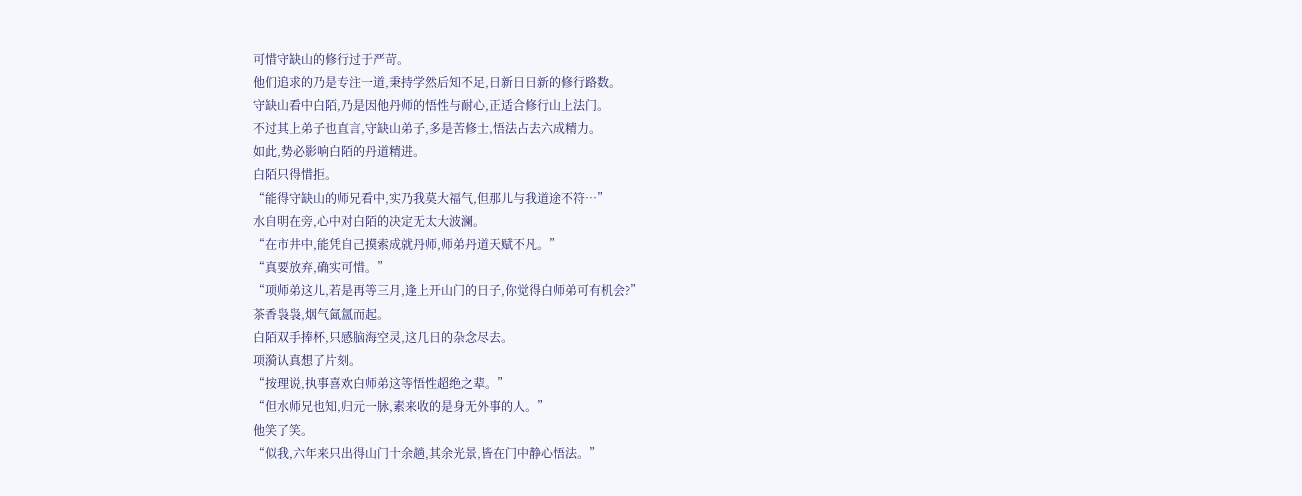可惜守缺山的修行过于严苛。
他们追求的乃是专注一道,秉持学然后知不足,日新日日新的修行路数。
守缺山看中白陌,乃是因他丹师的悟性与耐心,正适合修行山上法门。
不过其上弟子也直言,守缺山弟子,多是苦修士,悟法占去六成精力。
如此,势必影响白陌的丹道精进。
白陌只得惜拒。
“能得守缺山的师兄看中,实乃我莫大福气,但那儿与我道途不符…”
水自明在旁,心中对白陌的决定无太大波澜。
“在市井中,能凭自己摸索成就丹师,师弟丹道天赋不凡。”
“真要放弃,确实可惜。”
“项师弟这儿,若是再等三月,逢上开山门的日子,你觉得白师弟可有机会?”
茶香袅袅,烟气氤氲而起。
白陌双手捧杯,只感脑海空灵,这几日的杂念尽去。
项漪认真想了片刻。
“按理说,执事喜欢白师弟这等悟性超绝之辈。”
“但水师兄也知,归元一脉,素来收的是身无外事的人。”
他笑了笑。
“似我,六年来只出得山门十余趟,其余光景,皆在门中静心悟法。”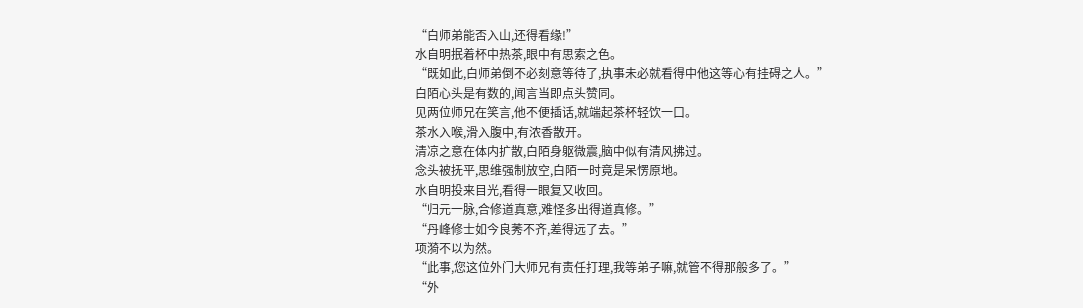“白师弟能否入山,还得看缘!”
水自明抿着杯中热茶,眼中有思索之色。
“既如此,白师弟倒不必刻意等待了,执事未必就看得中他这等心有挂碍之人。”
白陌心头是有数的,闻言当即点头赞同。
见两位师兄在笑言,他不便插话,就端起茶杯轻饮一口。
茶水入喉,滑入腹中,有浓香散开。
清凉之意在体内扩散,白陌身躯微震,脑中似有清风拂过。
念头被抚平,思维强制放空,白陌一时竟是呆愣原地。
水自明投来目光,看得一眼复又收回。
“归元一脉,合修道真意,难怪多出得道真修。”
“丹峰修士如今良莠不齐,差得远了去。”
项漪不以为然。
“此事,您这位外门大师兄有责任打理,我等弟子嘛,就管不得那般多了。”
“外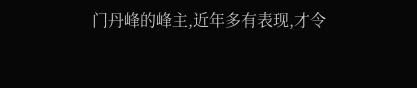门丹峰的峰主,近年多有表现,才令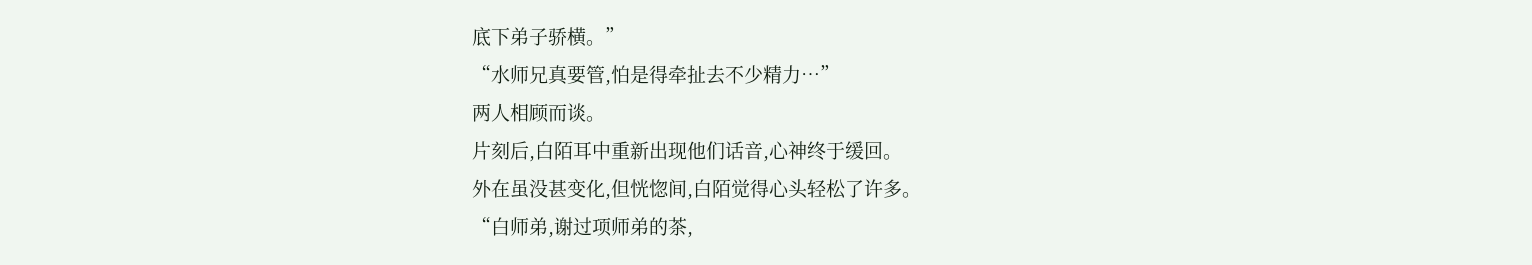底下弟子骄横。”
“水师兄真要管,怕是得牵扯去不少精力…”
两人相顾而谈。
片刻后,白陌耳中重新出现他们话音,心神终于缓回。
外在虽没甚变化,但恍惚间,白陌觉得心头轻松了许多。
“白师弟,谢过项师弟的茶,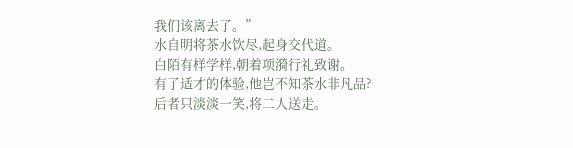我们该离去了。”
水自明将茶水饮尽,起身交代道。
白陌有样学样,朝着项漪行礼致谢。
有了适才的体验,他岂不知茶水非凡品?
后者只淡淡一笑,将二人送走。